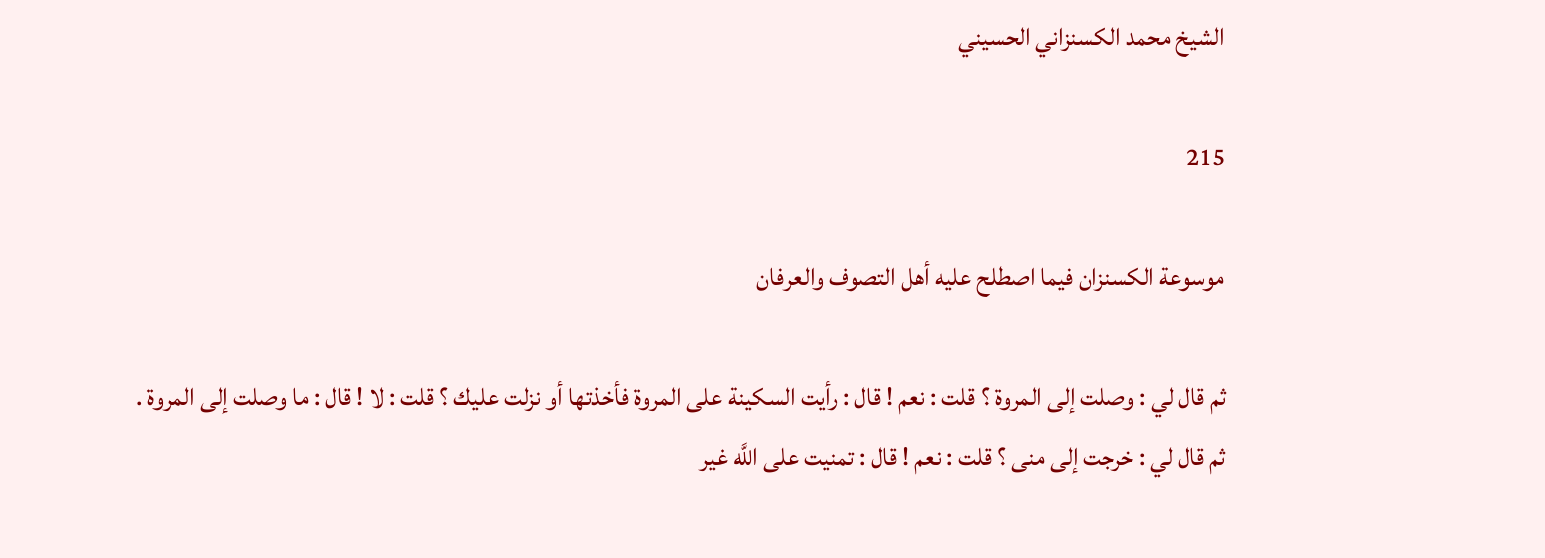الشيخ محمد الكسنزاني الحسيني

215

موسوعة الكسنزان فيما اصطلح عليه أهل التصوف والعرفان

ثم قال لي : وصلت إلى المروة ؟ قلت : نعم ! قال : رأيت السكينة على المروة فأخذتها أو نزلت عليك ؟ قلت : لا ! قال : ما وصلت إلى المروة . ثم قال لي : خرجت إلى منى ؟ قلت : نعم ! قال : تمنيت على اللَّه غير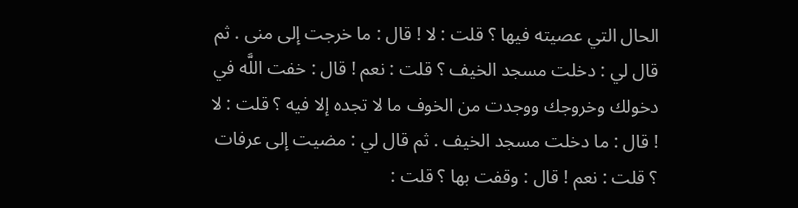الحال التي عصيته فيها ؟ قلت : لا ! قال : ما خرجت إلى منى . ثم قال لي : دخلت مسجد الخيف ؟ قلت : نعم ! قال : خفت اللَّه في دخولك وخروجك ووجدت من الخوف ما لا تجده إلا فيه ؟ قلت : لا ! قال : ما دخلت مسجد الخيف . ثم قال لي : مضيت إلى عرفات ؟ قلت : نعم ! قال : وقفت بها ؟ قلت :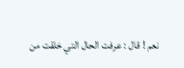نعم ! قال : عرفت الحال التي خلقت من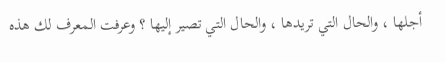أجلها ، والحال التي تريدها ، والحال التي تصير إليها ؟ وعرفت المعرف لك هذه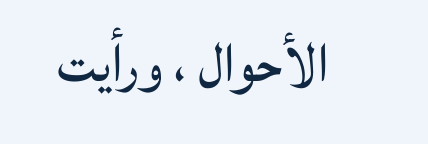الأحوال ، ورأيت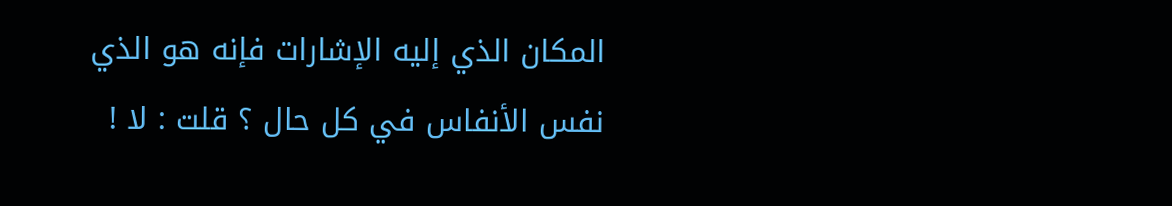المكان الذي إليه الإشارات فإنه هو الذي نفس الأنفاس في كل حال ؟ قلت : لا !